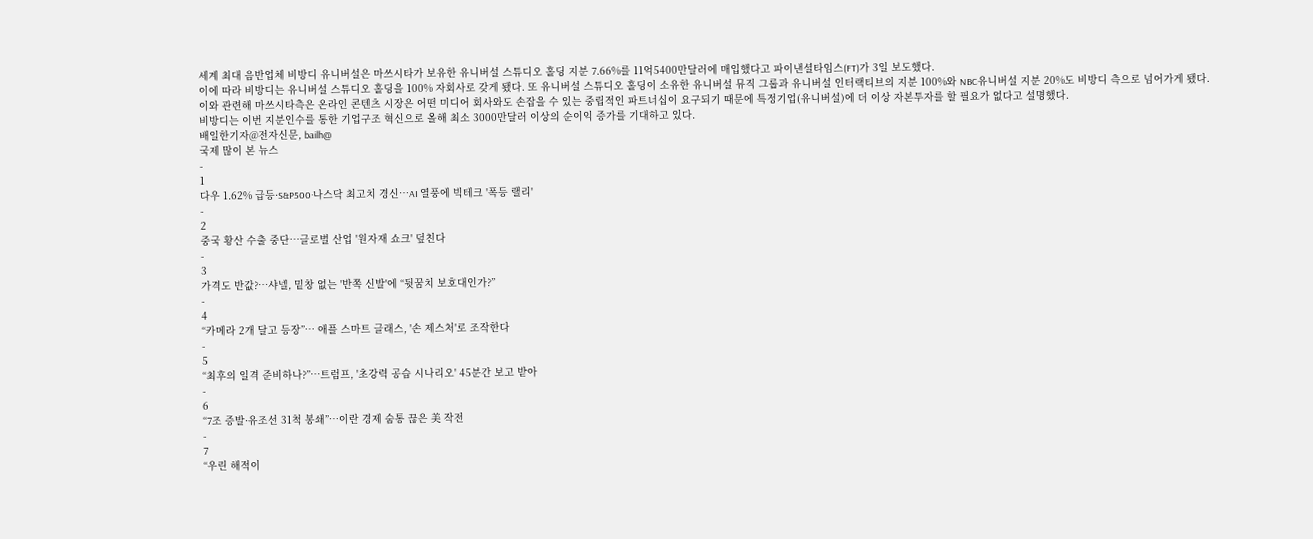세계 최대 음반업체 비방디 유니버설은 마쓰시타가 보유한 유니버설 스튜디오 홀딩 지분 7.66%를 11억5400만달러에 매입했다고 파이낸셜타임스(FT)가 3일 보도했다.
이에 따라 비방디는 유니버설 스튜디오 홀딩을 100% 자회사로 갖게 됐다. 또 유니버설 스튜디오 홀딩이 소유한 유니버설 뮤직 그룹과 유니버설 인터랙티브의 지분 100%와 NBC유니버설 지분 20%도 비방디 측으로 넘어가게 됐다.
이와 관련해 마쓰시타측은 온라인 콘텐츠 시장은 어떤 미디어 회사와도 손잡을 수 있는 중립적인 파트너십이 요구되기 때문에 특정기업(유니버설)에 더 이상 자본투자를 할 필요가 없다고 설명했다.
비방디는 이번 지분인수를 통한 기업구조 혁신으로 올해 최소 3000만달러 이상의 순이익 증가를 기대하고 있다.
배일한기자@전자신문, bailh@
국제 많이 본 뉴스
-
1
다우 1.62% 급등·S&P500·나스닥 최고치 경신…AI 열풍에 빅테크 '폭등 랠리'
-
2
중국 황산 수출 중단…글로벌 산업 '원자재 쇼크' 덮친다
-
3
가격도 반값?…샤넬, 밑창 없는 '반쪽 신발'에 “뒷꿈치 보호대인가?”
-
4
“카메라 2개 달고 등장”… 애플 스마트 글래스, '손 제스처'로 조작한다
-
5
“최후의 일격 준비하나?”…트럼프, '초강력 공습 시나리오' 45분간 보고 받아
-
6
“7조 증발·유조선 31척 봉쇄”…이란 경제 숨통 끊은 美 작전
-
7
“우린 해적이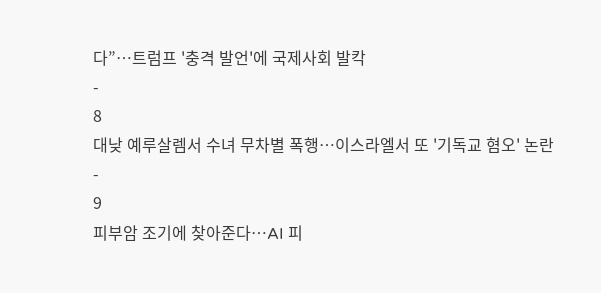다”…트럼프 '충격 발언'에 국제사회 발칵
-
8
대낮 예루살렘서 수녀 무차별 폭행…이스라엘서 또 '기독교 혐오' 논란
-
9
피부암 조기에 찾아준다…AI 피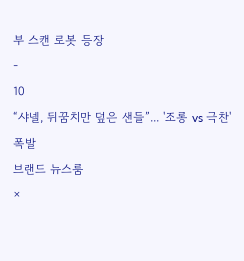부 스캔 로봇 등장
-
10
“샤넬, 뒤꿈치만 덮은 샌들”... '조롱 vs 극찬' 폭발
브랜드 뉴스룸
×